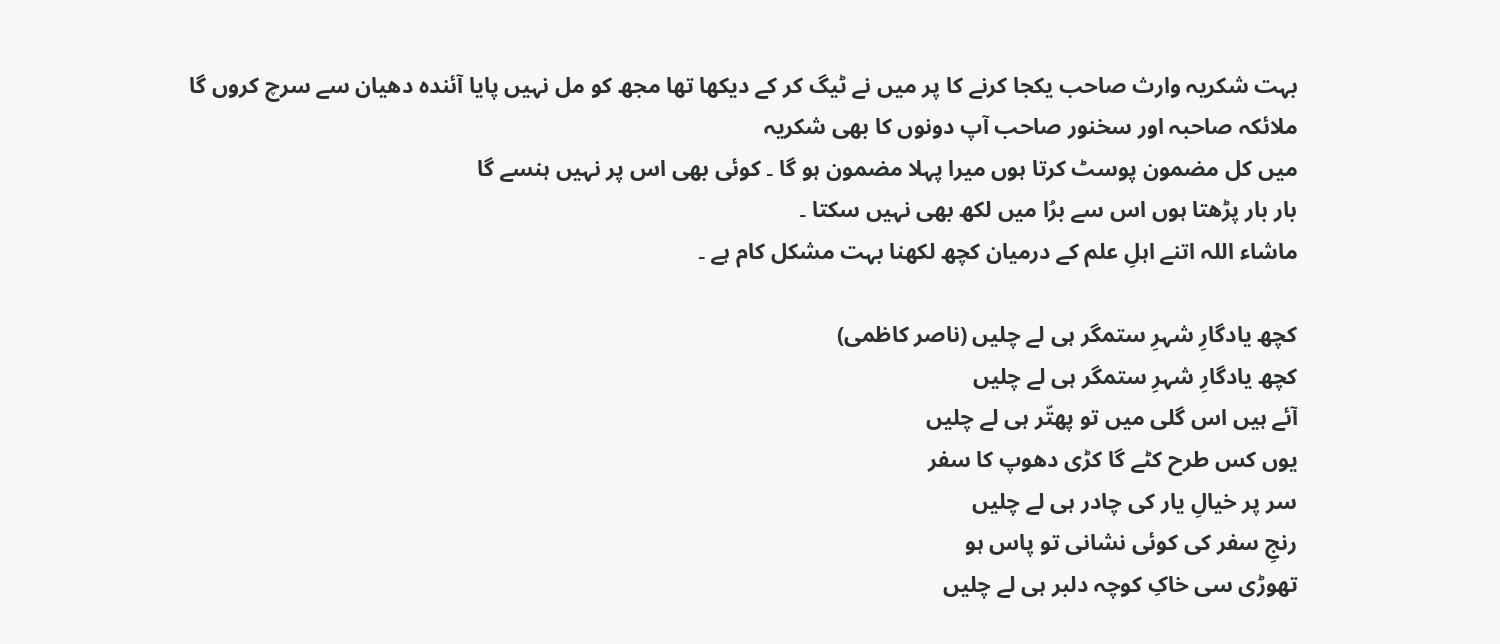بہت شکریہ وارث صاحب یکجا کرنے کا پر میں نے ٹیگ کر کے دیکھا تھا مجھ کو مل نہیں پایا آئندہ دھیان سے سرچ کروں گا
ملائکہ صاحبہ اور سخنور صاحب آپ دونوں کا بھی شکریہ
میں کل مضمون پوسٹ کرتا ہوں میرا پہلا مضمون ہو گا ۔ کوئی بھی اس پر نہیں ہنسے گا
بار بار پڑھتا ہوں اس سے برُا میں لکھ بھی نہیں سکتا ۔
ماشاء اللہ اتنے اہلِ علم کے درمیان کچھ لکھنا بہت مشکل کام ہے ۔

کچھ یادگارِ شہرِ ستمگر ہی لے چلیں (ناصر کاظمی)
کچھ یادگارِ شہرِ ستمگر ہی لے چلیں
آئے ہیں اس گلی میں تو پھتّر ہی لے چلیں
یوں کس طرح کٹے گا کڑی دھوپ کا سفر
سر پر خیالِ یار کی چادر ہی لے چلیں
رنجِ سفر کی کوئی نشانی تو پاس ہو
تھوڑی سی خاکِ کوچہ دلبر ہی لے چلیں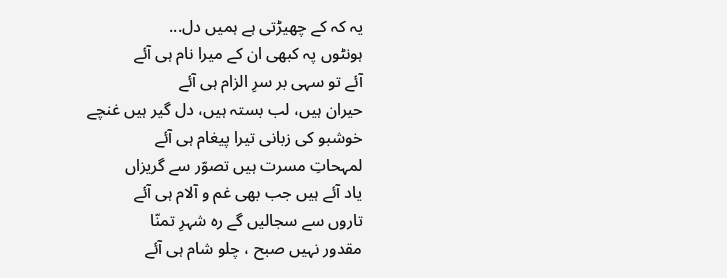یہ کہ کے چھیڑتی ہے ہمیں دل...
ہونٹوں پہ کبھی ان کے میرا نام ہی آئے
آئے تو سہی بر سرِ الزام ہی آئے
حیران ہیں، لب بستہ ہیں، دل گیر ہیں غنچے
خوشبو کی زبانی تیرا پیغام ہی آئے
لمہحاتِ مسرت ہیں تصوّر سے گریزاں
یاد آئے ہیں جب بھی غم و آلام ہی آئے
تاروں سے سجالیں گے رہ شہرِ تمنّا
مقدور نہیں صبح ، چلو شام ہی آئے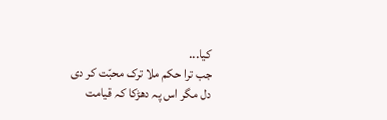کیا...
جب ترا حکم ملا ترک محبّت کر دی
دل مگر اس پہ دھڑکا کہ قیامت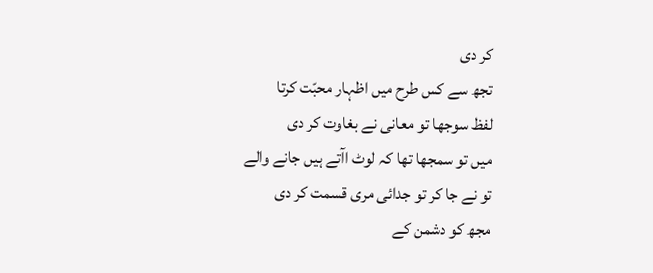کر دی
تجھ سے کس طرح میں اظہار محبّت کرتا
لفظ سوجھا تو معانی نے بغاوت کر دی
میں تو سمجھا تھا کہ لوٹ اآتے ہیں جانے والے
تو نے جا کر تو جدائی مری قسمت کر دی
مجھ کو دشمن کے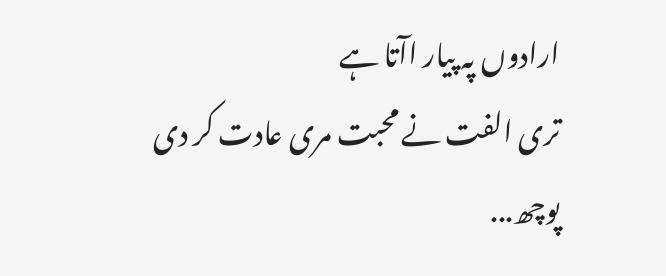ارادوں پہ پیار اآتا ہے
تری الفت نے محبت مری عادت کر دی
پوچھ...